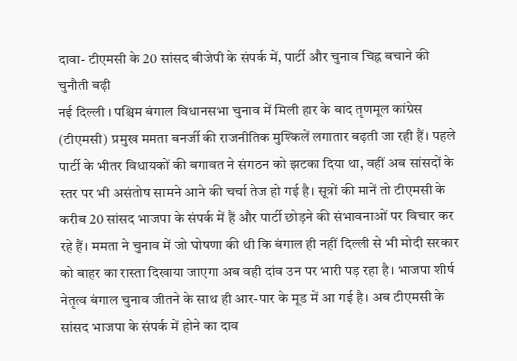दावा- टीएमसी के 20 सांसद बीजेपी के संपर्क में, पार्टी और चुनाव चिह्न बचाने की चुनौती बढ़ी
नई दिल्ली । पश्चिम बंगाल विधानसभा चुनाव में मिली हार के बाद तृणमूल कांग्रेस (टीएमसी) प्रमुख ममता बनर्जी की राजनीतिक मुश्किलें लगातार बढ़ती जा रही हैं। पहले पार्टी के भीतर विधायकों की बगावत ने संगठन को झटका दिया था, वहीं अब सांसदों के स्तर पर भी असंतोष सामने आने की चर्चा तेज हो गई है। सूत्रों की मानें तो टीएमसी के करीब 20 सांसद भाजपा के संपर्क में हैं और पार्टी छोड़ने की संभावनाओं पर विचार कर रहे हैं। ममता ने चुनाव में जो घोषणा की थी कि बंगाल ही नहीं दिल्ली से भी मोदी सरकार को बाहर का रास्ता दिखाया जाएगा अब वही दांव उन पर भारी पड़ रहा है। भाजपा शीर्ष नेतृत्व बंगाल चुनाव जीतने के साथ ही आर-पार के मूड में आ गई है। अब टीएमसी के सांसद भाजपा के संपर्क में होने का दाव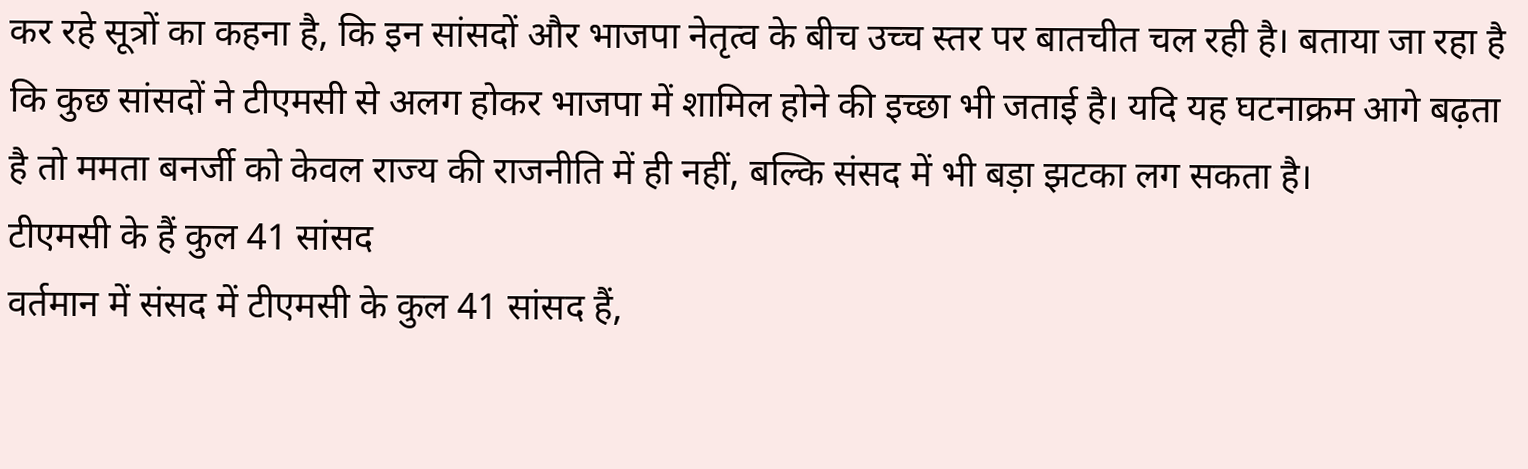कर रहे सूत्रों का कहना है, कि इन सांसदों और भाजपा नेतृत्व के बीच उच्च स्तर पर बातचीत चल रही है। बताया जा रहा है कि कुछ सांसदों ने टीएमसी से अलग होकर भाजपा में शामिल होने की इच्छा भी जताई है। यदि यह घटनाक्रम आगे बढ़ता है तो ममता बनर्जी को केवल राज्य की राजनीति में ही नहीं, बल्कि संसद में भी बड़ा झटका लग सकता है।
टीएमसी के हैं कुल 41 सांसद
वर्तमान में संसद में टीएमसी के कुल 41 सांसद हैं,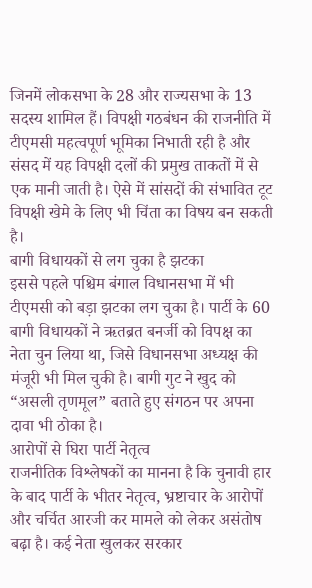जिनमें लोकसभा के 28 और राज्यसभा के 13 सदस्य शामिल हैं। विपक्षी गठबंधन की राजनीति में टीएमसी महत्वपूर्ण भूमिका निभाती रही है और संसद में यह विपक्षी दलों की प्रमुख ताकतों में से एक मानी जाती है। ऐसे में सांसदों की संभावित टूट विपक्षी खेमे के लिए भी चिंता का विषय बन सकती है।
बागी विधायकों से लग चुका है झटका
इससे पहले पश्चिम बंगाल विधानसभा में भी टीएमसी को बड़ा झटका लग चुका है। पार्टी के 60 बागी विधायकों ने ऋतब्रत बनर्जी को विपक्ष का नेता चुन लिया था, जिसे विधानसभा अध्यक्ष की मंजूरी भी मिल चुकी है। बागी गुट ने खुद को “असली तृणमूल” बताते हुए संगठन पर अपना दावा भी ठोका है।
आरोपों से घिरा पार्टी नेतृत्व
राजनीतिक विश्लेषकों का मानना है कि चुनावी हार के बाद पार्टी के भीतर नेतृत्व, भ्रष्टाचार के आरोपों और चर्चित आरजी कर मामले को लेकर असंतोष बढ़ा है। कई नेता खुलकर सरकार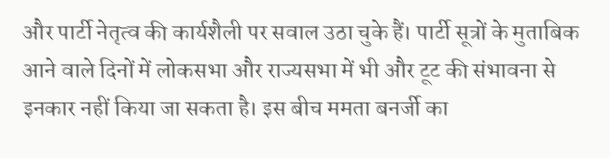और पार्टी नेतृत्व की कार्यशैली पर सवाल उठा चुके हैं। पार्टी सूत्रों के मुताबिक आने वाले दिनों में लोकसभा और राज्यसभा में भी और टूट की संभावना से इनकार नहीं किया जा सकता है। इस बीच ममता बनर्जी का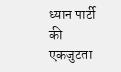ध्यान पार्टी की एकजुटता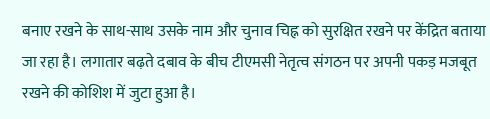बनाए रखने के साथ-साथ उसके नाम और चुनाव चिह्न को सुरक्षित रखने पर केंद्रित बताया जा रहा है। लगातार बढ़ते दबाव के बीच टीएमसी नेतृत्व संगठन पर अपनी पकड़ मजबूत रखने की कोशिश में जुटा हुआ है।